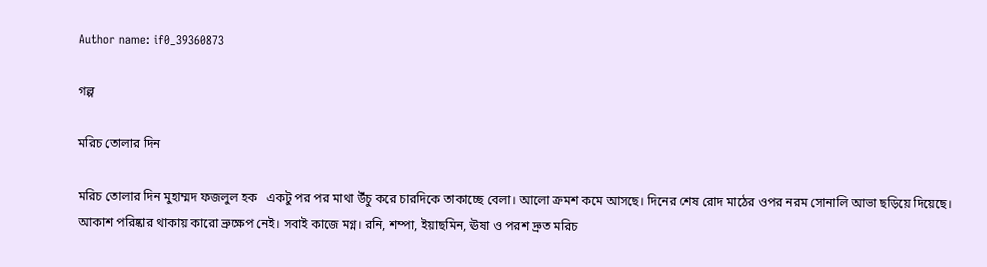Author name: if0_39360873

গল্প

মরিচ তোলার দিন

মরিচ তোলার দিন মুহাম্মদ ফজলুল হক   একটু পর পর মাথা উঁচু করে চারদিকে তাকাচ্ছে বেলা। আলো ক্রমশ কমে আসছে। দিনের শেষ রোদ মাঠের ওপর নরম সোনালি আভা ছড়িয়ে দিয়েছে। আকাশ পরিষ্কার থাকায় কারো ভ্রুক্ষেপ নেই। সবাই কাজে মগ্ন। রনি, শম্পা, ইয়াছমিন, ঊষা ও পরশ দ্রুত মরিচ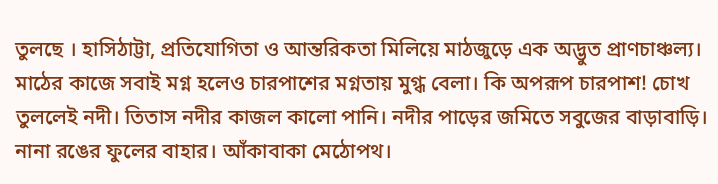তুলছে । হাসিঠাট্টা, প্রতিযোগিতা ও আন্তরিকতা মিলিয়ে মাঠজুড়ে এক অদ্ভুত প্রাণচাঞ্চল্য। মাঠের কাজে সবাই মগ্ন হলেও চারপাশের মগ্নতায় মুগ্ধ বেলা। কি অপরূপ চারপাশ! চোখ তুললেই নদী। তিতাস নদীর কাজল কালো পানি। নদীর পাড়ের জমিতে সবুজের বাড়াবাড়ি। নানা রঙের ফুলের বাহার। আঁকাবাকা মেঠোপথ।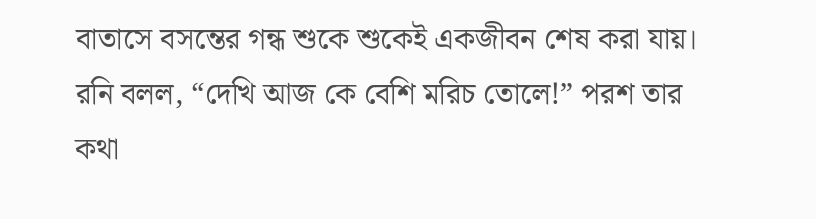বাতাসে বসন্তের গন্ধ শুকে শুকেই একজীবন শেষ করা যায়।   রনি বলল, “দেখি আজ কে বেশি মরিচ তোলে!” পরশ তার কথা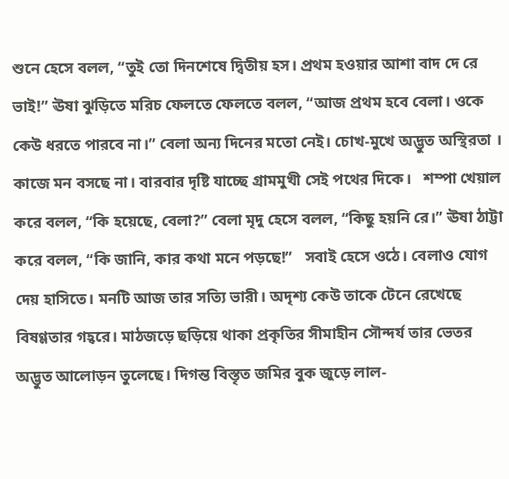শুনে হেসে বলল, “তুই তো দিনশেষে দ্বিতীয় হস। প্রথম হওয়ার আশা বাদ দে রে ভাই!” ঊষা ঝুড়িতে মরিচ ফেলতে ফেলতে বলল, “আজ প্রথম হবে বেলা। ওকে কেউ ধরতে পারবে না।” বেলা অন্য দিনের মতো নেই। চোখ-মুখে অদ্ভুত অস্থিরতা । কাজে মন বসছে না। বারবার দৃষ্টি যাচ্ছে গ্রামমুখী সেই পথের দিকে।   শম্পা খেয়াল করে বলল, “কি হয়েছে, বেলা?” বেলা মৃদু হেসে বলল, “কিছু হয়নি রে।” ঊষা ঠাট্টা করে বলল, “কি জানি, কার কথা মনে পড়ছে!”   সবাই হেসে ওঠে। বেলাও যোগ দেয় হাসিতে। মনটি আজ তার সত্যি ভারী। অদৃশ্য কেউ তাকে টেনে রেখেছে বিষণ্ণতার গহ্বরে। মাঠজড়ে ছড়িয়ে থাকা প্রকৃতির সীমাহীন সৌন্দর্য তার ভেতর অদ্ভুত আলোড়ন তুলেছে। দিগন্ত বিস্তৃত জমির বুক জুড়ে লাল-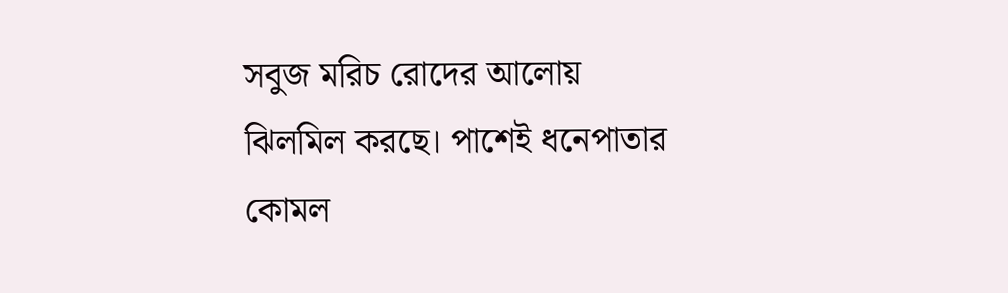সবুজ মরিচ রোদের আলোয় ঝিলমিল করছে। পাশেই ধনেপাতার কোমল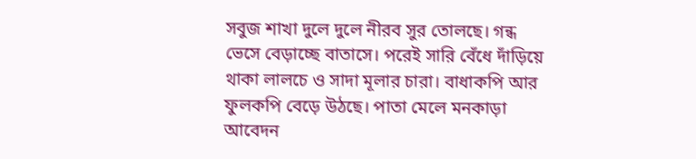সবুজ শাখা দুলে দুলে নীরব সুর তোলছে। গন্ধ ভেসে বেড়াচ্ছে বাতাসে। পরেই সারি বেঁধে দাঁড়িয়ে থাকা লালচে ও সাদা মূলার চারা। বাধাকপি আর ফুলকপি বেড়ে উঠছে। পাতা মেলে মনকাড়া আবেদন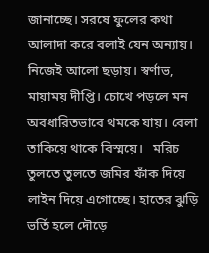জানাচ্ছে। সরষে ফুলের কথা আলাদা করে বলাই যেন অন্যায়। নিজেই আলো ছড়ায়। স্বর্ণাভ, মায়াময় দীপ্তি। চোখে পড়লে মন অবধারিতভাবে থমকে যায়। বেলা তাকিয়ে থাকে বিস্ময়ে।   মরিচ তুলতে তুলতে জমির ফাঁক দিয়ে লাইন দিয়ে এগোচ্ছে। হাতের ঝুড়ি ভর্তি হলে দৌড়ে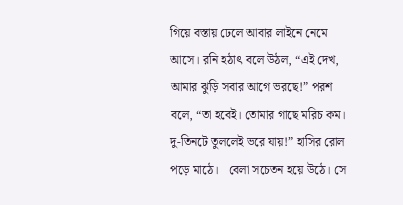গিয়ে বস্তায় ঢেলে আবার লাইনে নেমে আসে। রনি হঠাৎ বলে উঠল, “এই দেখ, আমার ঝুড়ি সবার আগে ভরছে!” পরশ বলে, “তা হবেই। তোমার গাছে মরিচ কম। দু-তিনটে তুললেই ভরে যায়!” হাসির রোল পড়ে মাঠে।   বেলা সচেতন হয়ে উঠে। সে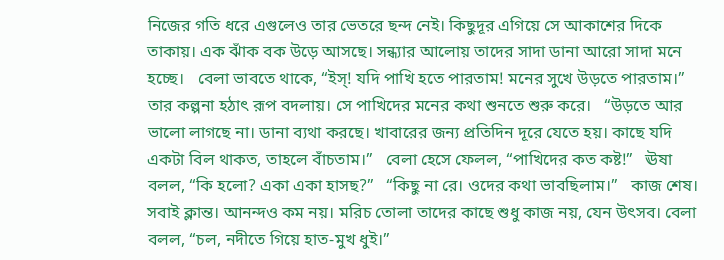নিজের গতি ধরে এগুলেও তার ভেতরে ছন্দ নেই। কিছুদূর এগিয়ে সে আকাশের দিকে তাকায়। এক ঝাঁক বক উড়ে আসছে। সন্ধ্যার আলোয় তাদের সাদা ডানা আরো সাদা মনে হচ্ছে।   বেলা ভাবতে থাকে, “ইস্! যদি পাখি হতে পারতাম! মনের সুখে উড়তে পারতাম।” তার কল্পনা হঠাৎ রূপ বদলায়। সে পাখিদের মনের কথা শুনতে শুরু করে।   “উড়তে আর ভালো লাগছে না। ডানা ব্যথা করছে। খাবারের জন্য প্রতিদিন দূরে যেতে হয়। কাছে যদি একটা বিল থাকত, তাহলে বাঁচতাম।”   বেলা হেসে ফেলল, “পাখিদের কত কষ্ট!”   ঊষা বলল, “কি হলো? একা একা হাসছ?”   “কিছু না রে। ওদের কথা ভাবছিলাম।”   কাজ শেষ। সবাই ক্লান্ত। আনন্দও কম নয়। মরিচ তোলা তাদের কাছে শুধু কাজ নয়, যেন উৎসব। বেলা বলল, “চল, নদীতে গিয়ে হাত-মুখ ধুই।”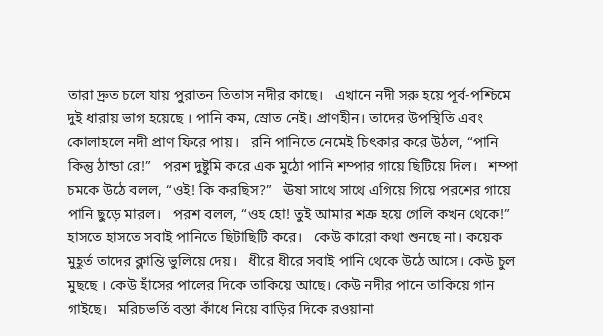তারা দ্রুত চলে যায় পুরাতন তিতাস নদীর কাছে।   এখানে নদী সরু হয়ে পূর্ব-পশ্চিমে দুই ধারায় ভাগ হয়েছে । পানি কম, স্রোত নেই। প্রাণহীন। তাদের উপস্থিতি এবং কোলাহলে নদী প্রাণ ফিরে পায়।   রনি পানিতে নেমেই চিৎকার করে উঠল, “পানি কিন্তু ঠান্ডা রে!”   পরশ দুষ্টুমি করে এক মুঠো পানি শম্পার গায়ে ছিটিয়ে দিল।   শম্পা চমকে উঠে বলল, “ওই! কি করছিস?”   ঊষা সাথে সাথে এগিয়ে গিয়ে পরশের গায়ে পানি ছুড়ে মারল।   পরশ বলল, “ওহ হো! তুই আমার শত্রু হয়ে গেলি কখন থেকে!”   হাসতে হাসতে সবাই পানিতে ছিটাছিটি করে।   কেউ কারো কথা শুনছে না। কয়েক মুহূর্ত তাদের ক্লান্তি ভুলিয়ে দেয়।   ধীরে ধীরে সবাই পানি থেকে উঠে আসে। কেউ চুল মুছছে । কেউ হাঁসের পালের দিকে তাকিয়ে আছে। কেউ নদীর পানে তাকিয়ে গান গাইছে।   মরিচভর্তি বস্তা কাঁধে নিয়ে বাড়ির দিকে রওয়ানা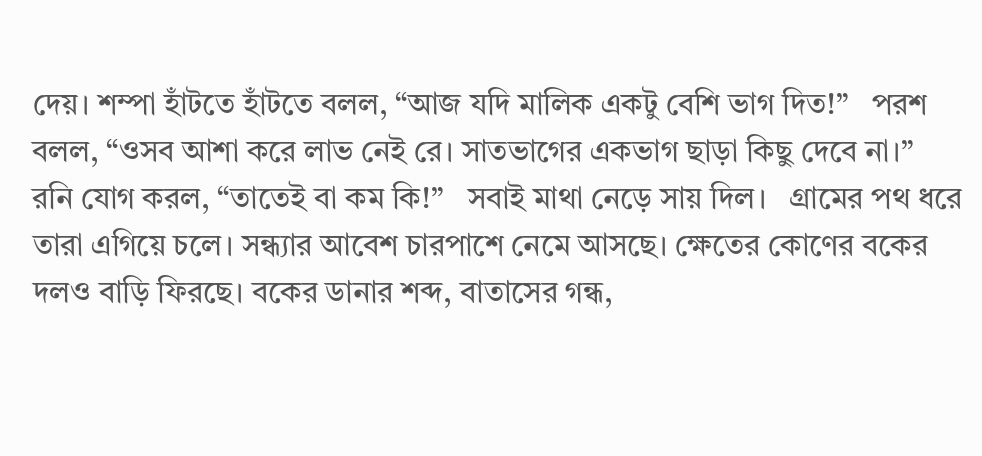দেয়। শম্পা হাঁটতে হাঁটতে বলল, “আজ যদি মালিক একটু বেশি ভাগ দিত!”   পরশ বলল, “ওসব আশা করে লাভ নেই রে। সাতভাগের একভাগ ছাড়া কিছু দেবে না।”   রনি যোগ করল, “তাতেই বা কম কি!”   সবাই মাথা নেড়ে সায় দিল।   গ্রামের পথ ধরে তারা এগিয়ে চলে। সন্ধ্যার আবেশ চারপাশে নেমে আসছে। ক্ষেতের কোণের বকের দলও বাড়ি ফিরছে। বকের ডানার শব্দ, বাতাসের গন্ধ,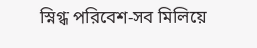স্নিগ্ধ পরিবেশ-সব মিলিয়ে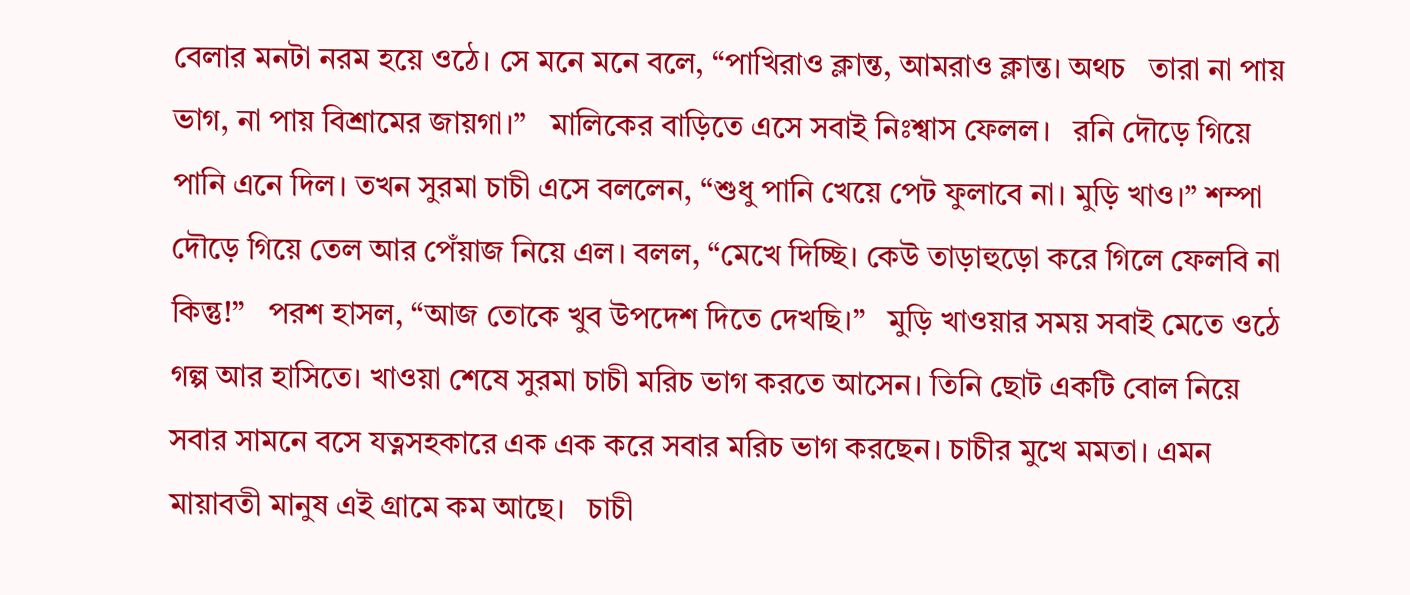বেলার মনটা নরম হয়ে ওঠে। সে মনে মনে বলে, “পাখিরাও ক্লান্ত, আমরাও ক্লান্ত। অথচ   তারা না পায় ভাগ, না পায় বিশ্রামের জায়গা।”   মালিকের বাড়িতে এসে সবাই নিঃশ্বাস ফেলল।   রনি দৌড়ে গিয়ে পানি এনে দিল। তখন সুরমা চাচী এসে বললেন, “শুধু পানি খেয়ে পেট ফুলাবে না। মুড়ি খাও।” শম্পা দৌড়ে গিয়ে তেল আর পেঁয়াজ নিয়ে এল। বলল, “মেখে দিচ্ছি। কেউ তাড়াহুড়ো করে গিলে ফেলবি না কিন্তু!”   পরশ হাসল, “আজ তোকে খুব উপদেশ দিতে দেখছি।”   মুড়ি খাওয়ার সময় সবাই মেতে ওঠে গল্প আর হাসিতে। খাওয়া শেষে সুরমা চাচী মরিচ ভাগ করতে আসেন। তিনি ছোট একটি বোল নিয়ে সবার সামনে বসে যত্নসহকারে এক এক করে সবার মরিচ ভাগ করছেন। চাচীর মুখে মমতা। এমন মায়াবতী মানুষ এই গ্রামে কম আছে।   চাচী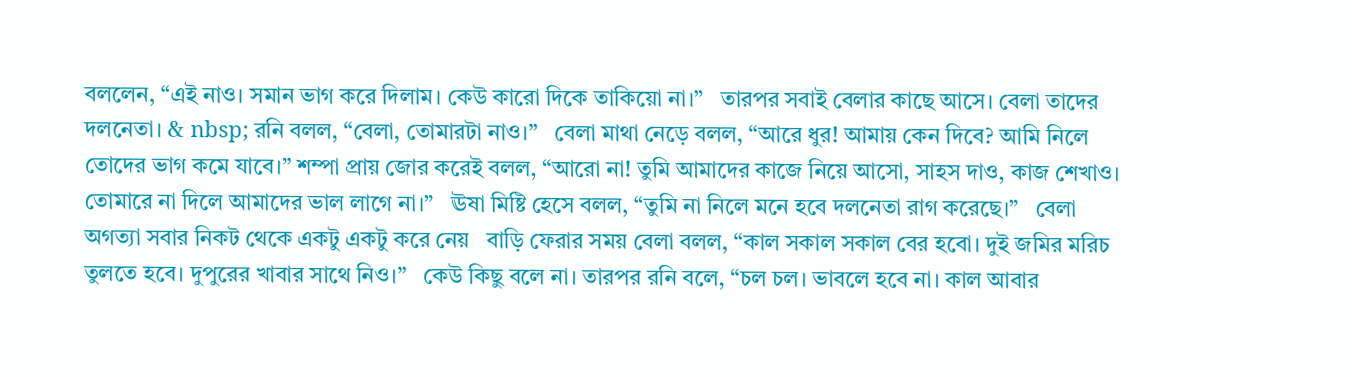বললেন, “এই নাও। সমান ভাগ করে দিলাম। কেউ কারো দিকে তাকিয়ো না।”   তারপর সবাই বেলার কাছে আসে। বেলা তাদের দলনেতা। & nbsp; রনি বলল, “বেলা, তোমারটা নাও।”   বেলা মাথা নেড়ে বলল, “আরে ধুর! আমায় কেন দিবে? আমি নিলে তোদের ভাগ কমে যাবে।” শম্পা প্রায় জোর করেই বলল, “আরো না! তুমি আমাদের কাজে নিয়ে আসো, সাহস দাও, কাজ শেখাও। তোমারে না দিলে আমাদের ভাল লাগে না।”   ঊষা মিষ্টি হেসে বলল, “তুমি না নিলে মনে হবে দলনেতা রাগ করেছে।”   বেলা অগত্যা সবার নিকট থেকে একটু একটু করে নেয়   বাড়ি ফেরার সময় বেলা বলল, “কাল সকাল সকাল বের হবো। দুই জমির মরিচ তুলতে হবে। দুপুরের খাবার সাথে নিও।”   কেউ কিছু বলে না। তারপর রনি বলে, “চল চল। ভাবলে হবে না। কাল আবার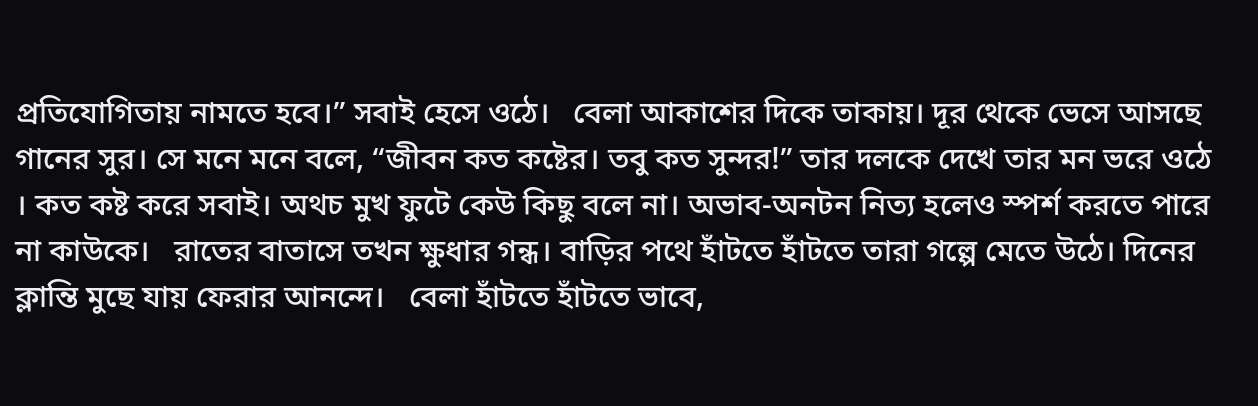প্রতিযোগিতায় নামতে হবে।” সবাই হেসে ওঠে।   বেলা আকাশের দিকে তাকায়। দূর থেকে ভেসে আসছে গানের সুর। সে মনে মনে বলে, “জীবন কত কষ্টের। তবু কত সুন্দর!” তার দলকে দেখে তার মন ভরে ওঠে । কত কষ্ট করে সবাই। অথচ মুখ ফুটে কেউ কিছু বলে না। অভাব-অনটন নিত্য হলেও স্পর্শ করতে পারে না কাউকে।   রাতের বাতাসে তখন ক্ষুধার গন্ধ। বাড়ির পথে হাঁটতে হাঁটতে তারা গল্পে মেতে উঠে। দিনের ক্লান্তি মুছে যায় ফেরার আনন্দে।   বেলা হাঁটতে হাঁটতে ভাবে,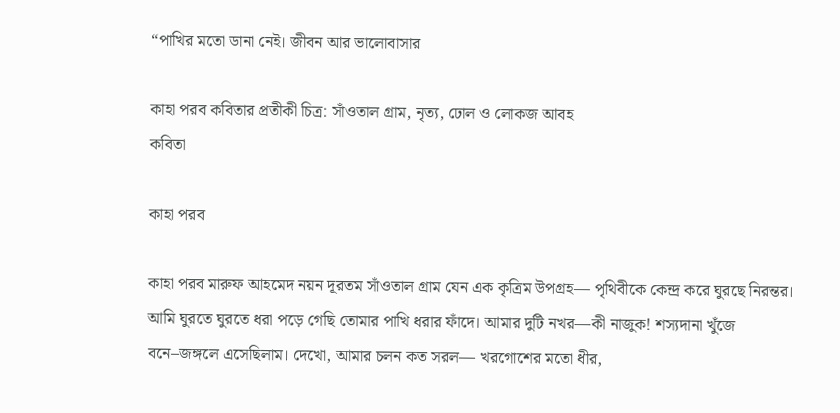“পাখির মতো ডানা নেই। জীবন আর ভালোবাসার

কাহা পরব কবিতার প্রতীকী চিত্র: সাঁওতাল গ্রাম, নৃত্য, ঢোল ও লোকজ আবহ
কবিতা

কাহা পরব

কাহা পরব মারুফ আহমেদ নয়ন দূরতম সাঁওতাল গ্রাম যেন এক কৃত্রিম উপগ্রহ— পৃথিবীকে কেন্দ্র করে ঘুরছে নিরন্তর। আমি ঘুরতে ঘুরতে ধরা পড়ে গেছি তোমার পাখি ধরার ফাঁদে। আমার দুটি নখর—কী নাজুক! শস্যদানা খুঁজে বনে–জঙ্গলে এসেছিলাম। দেখো, আমার চলন কত সরল— খরগোশের মতো ধীর,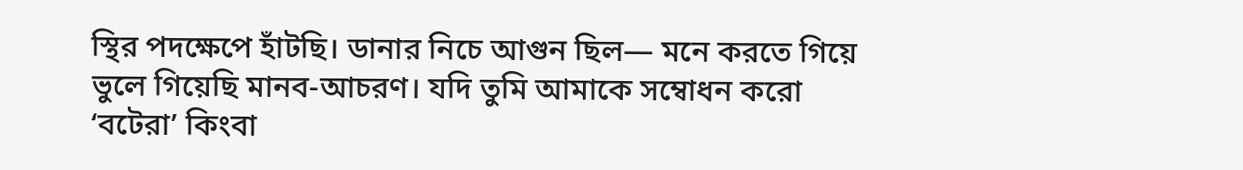স্থির পদক্ষেপে হাঁটছি। ডানার নিচে আগুন ছিল— মনে করতে গিয়ে ভুলে গিয়েছি মানব-আচরণ। যদি তুমি আমাকে সম্বোধন করো ‘বটেরা’ কিংবা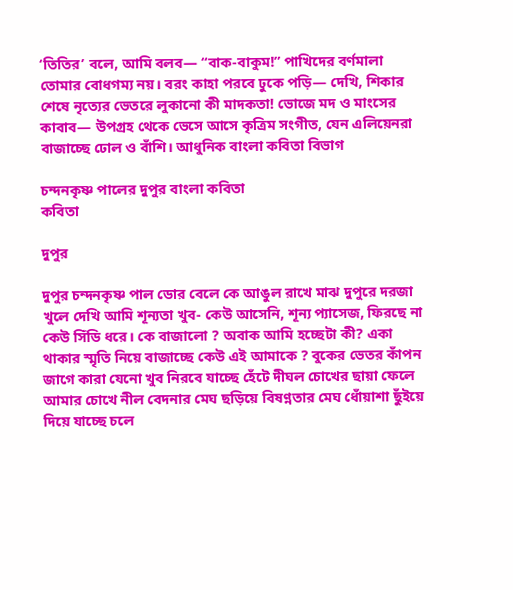‘তিতির’ বলে, আমি বলব— “বাক-বাকুম!” পাখিদের বর্ণমালা তোমার বোধগম্য নয়। বরং কাহা পরবে ঢুকে পড়ি— দেখি, শিকার শেষে নৃত্যের ভেতরে লুকানো কী মাদকতা! ভোজে মদ ও মাংসের কাবাব— উপগ্রহ থেকে ভেসে আসে কৃত্রিম সংগীত, যেন এলিয়েনরা বাজাচ্ছে ঢোল ও বাঁশি। আধুনিক বাংলা কবিতা বিভাগ

চন্দনকৃষ্ণ পালের দুপুর বাংলা কবিতা
কবিতা

দুপুর

দুপুর চন্দনকৃষ্ণ পাল ডোর বেলে কে আঙুল রাখে মাঝ দুপুরে দরজা খুলে দেখি আমি শূন্যতা খুব- কেউ আসেনি, শূন্য প্যাসেজ, ফিরছে না কেউ সিঁডি ধরে। কে বাজালো ? অবাক আমি হচ্ছেটা কী? একা থাকার স্মৃতি নিয়ে বাজাচ্ছে কেউ এই আমাকে ? বুকের ভেতর কাঁপন জাগে কারা যেনো খুব নিরবে যাচ্ছে হেঁটে দীঘল চোখের ছায়া ফেলে আমার চোখে নীল বেদনার মেঘ ছড়িয়ে বিষণ্নতার মেঘ ধোঁয়াশা ছুঁইয়ে দিয়ে যাচ্ছে চলে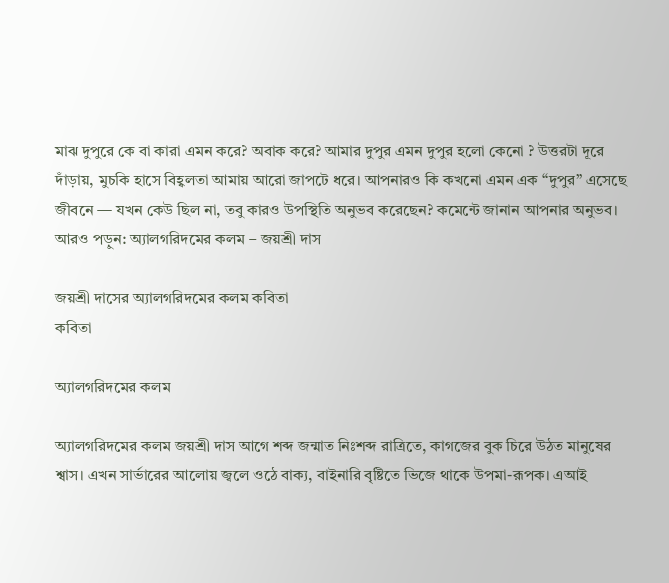মাঝ দুপুরে কে বা কারা এমন করে? অবাক করে? আমার দুপুর এমন দুপুর হলো কেনো ? উত্তরটা দূরে দাঁড়ায়, মুচকি হাসে বিহ্বলতা আমায় আরো জাপটে ধরে। আপনারও কি কখনো এমন এক “দুপুর” এসেছে জীবনে — যখন কেউ ছিল না, তবু কারও উপস্থিতি অনুভব করেছেন? কমেন্টে জানান আপনার অনুভব। আরও পড়ুন: অ্যালগরিদমের কলম – জয়শ্রী দাস

জয়শ্রী দাসের অ্যালগরিদমের কলম কবিতা
কবিতা

অ্যালগরিদমের কলম

অ্যালগরিদমের কলম জয়শ্রী দাস আগে শব্দ জন্মাত নিঃশব্দ রাত্রিতে, কাগজের বুক চিরে উঠত মানুষের শ্বাস। এখন সার্ভারের আলোয় জ্বলে ওঠে বাক্য, বাইনারি বৃষ্টিতে ভিজে থাকে উপমা-রূপক। এআই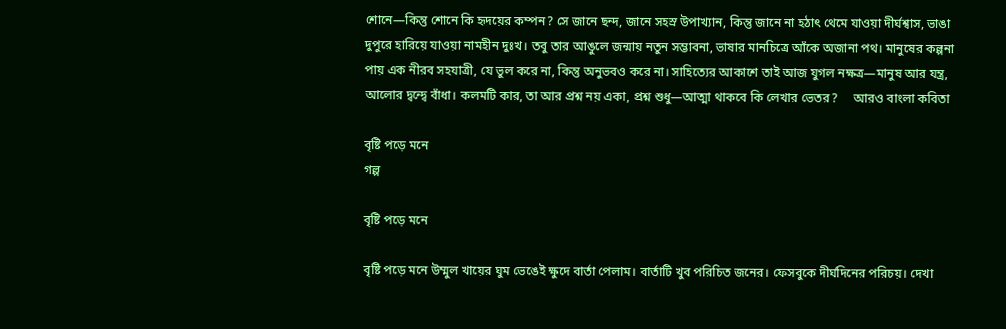শোনে—কিন্তু শোনে কি হৃদয়ের কম্পন? সে জানে ছন্দ, জানে সহস্র উপাখ্যান, কিন্তু জানে না হঠাৎ থেমে যাওয়া দীর্ঘশ্বাস, ভাঙা দুপুরে হারিয়ে যাওয়া নামহীন দুঃখ। তবু তার আঙুলে জন্মায় নতুন সম্ভাবনা, ভাষার মানচিত্রে আঁকে অজানা পথ। মানুষের কল্পনা পায় এক নীরব সহযাত্রী, যে ভুল করে না, কিন্তু অনুভবও করে না। সাহিত্যের আকাশে তাই আজ যুগল নক্ষত্র—মানুষ আর যন্ত্র, আলোর দ্বন্দ্বে বাঁধা। কলমটি কার, তা আর প্রশ্ন নয় একা, প্রশ্ন শুধু—আত্মা থাকবে কি লেখার ভেতর?     আরও বাংলা কবিতা

বৃষ্টি পড়ে মনে
গল্প

বৃষ্টি পড়ে মনে

বৃষ্টি পড়ে মনে উম্মুল খায়ের ঘুম ভেঙেই ক্ষুদে বার্তা পেলাম। বার্তাটি খুব পরিচিত জনের। ফেসবুকে দীর্ঘদিনের পরিচয়। দেখা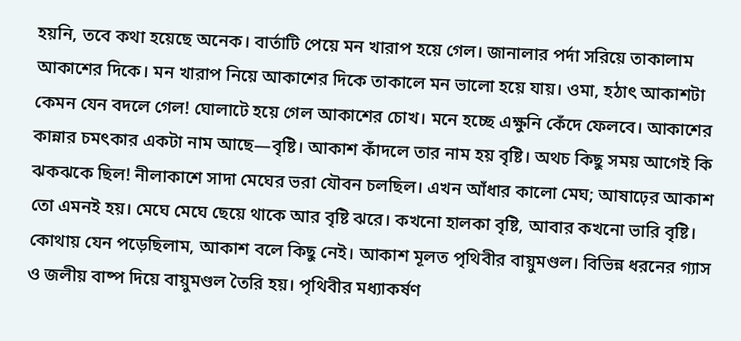হয়নি, তবে কথা হয়েছে অনেক। বার্তাটি পেয়ে মন খারাপ হয়ে গেল। জানালার পর্দা সরিয়ে তাকালাম আকাশের দিকে। মন খারাপ নিয়ে আকাশের দিকে তাকালে মন ভালো হয়ে যায়। ওমা, হঠাৎ আকাশটা কেমন যেন বদলে গেল! ঘোলাটে হয়ে গেল আকাশের চোখ। মনে হচ্ছে এক্ষুনি কেঁদে ফেলবে। আকাশের কান্নার চমৎকার একটা নাম আছে—বৃষ্টি। আকাশ কাঁদলে তার নাম হয় বৃষ্টি। অথচ কিছু সময় আগেই কি ঝকঝকে ছিল! নীলাকাশে সাদা মেঘের ভরা যৌবন চলছিল। এখন আঁধার কালো মেঘ; আষাঢ়ের আকাশ তো এমনই হয়। মেঘে মেঘে ছেয়ে থাকে আর বৃষ্টি ঝরে। কখনো হালকা বৃষ্টি, আবার কখনো ভারি বৃষ্টি। কোথায় যেন পড়েছিলাম, আকাশ বলে কিছু নেই। আকাশ মূলত পৃথিবীর বায়ুমণ্ডল। বিভিন্ন ধরনের গ্যাস ও জলীয় বাষ্প দিয়ে বায়ুমণ্ডল তৈরি হয়। পৃথিবীর মধ্যাকর্ষণ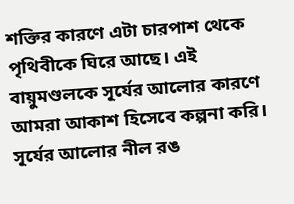শক্তির কারণে এটা চারপাশ থেকে পৃথিবীকে ঘিরে আছে। এই বায়ুমণ্ডলকে সূর্যের আলোর কারণে আমরা আকাশ হিসেবে কল্পনা করি। সূর্যের আলোর নীল রঙ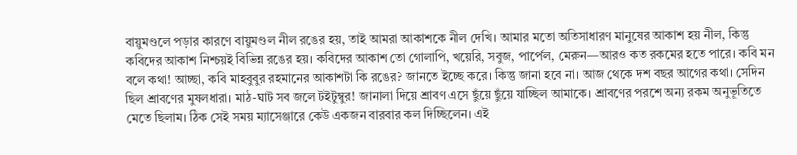বায়ুমণ্ডলে পড়ার কারণে বায়ুমণ্ডল নীল রঙের হয়, তাই আমরা আকাশকে নীল দেখি। আমার মতো অতিসাধারণ মানুষের আকাশ হয় নীল, কিন্তু কবিদের আকাশ নিশ্চয়ই বিভিন্ন রঙের হয়। কবিদের আকাশ তো গোলাপি, খয়েরি, সবুজ, পার্পেল, মেরুন—আরও কত রকমের হতে পারে। কবি মন বলে কথা! আচ্ছা, কবি মাহবুবুর রহমানের আকাশটা কি রঙের? জানতে ইচ্ছে করে। কিন্তু জানা হবে না। আজ থেকে দশ বছর আগের কথা। সেদিন ছিল শ্রাবণের মুষলধারা। মাঠ-ঘাট সব জলে টইটুম্বুর! জানালা দিয়ে শ্রাবণ এসে ছুঁয়ে ছুঁয়ে যাচ্ছিল আমাকে। শ্রাবণের পরশে অন্য রকম অনুভূতিতে মেতে ছিলাম। ঠিক সেই সময় ম্যাসেঞ্জারে কেউ একজন বারবার কল দিচ্ছিলেন। এই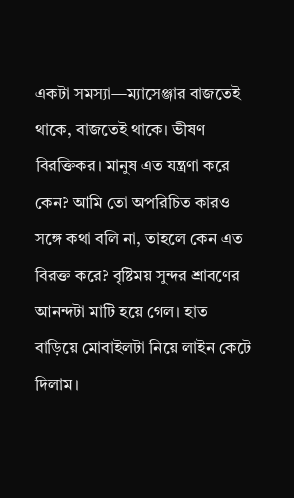একটা সমস্যা—ম্যাসেঞ্জার বাজতেই থাকে, বাজতেই থাকে। ভীষণ বিরক্তিকর। মানুষ এত যন্ত্রণা করে কেন? আমি তো অপরিচিত কারও সঙ্গে কথা বলি না, তাহলে কেন এত বিরক্ত করে? বৃষ্টিময় সুন্দর শ্রাবণের আনন্দটা মাটি হয়ে গেল। হাত বাড়িয়ে মোবাইলটা নিয়ে লাইন কেটে দিলাম।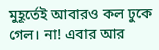মুহূর্তেই আবারও কল ঢুকে গেল। না! এবার আর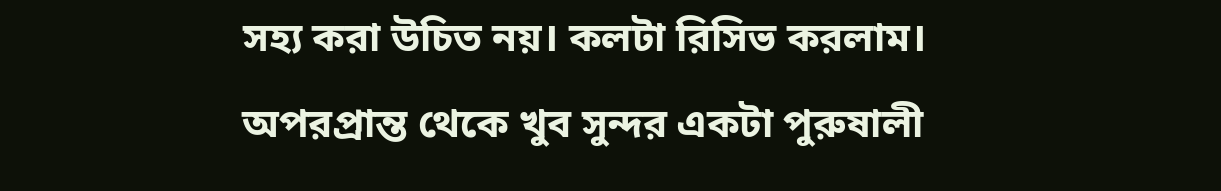সহ্য করা উচিত নয়। কলটা রিসিভ করলাম। অপরপ্রান্ত থেকে খুব সুন্দর একটা পুরুষালী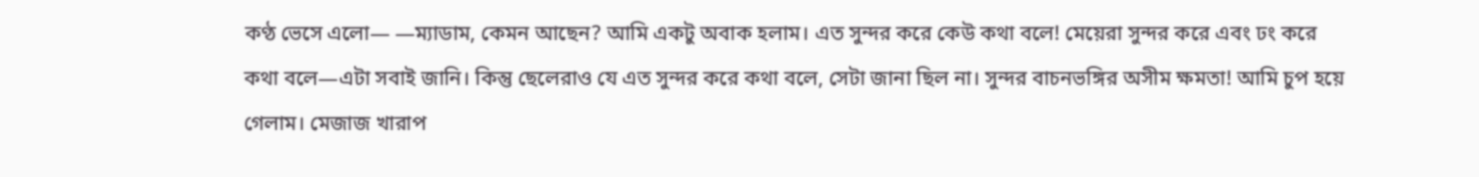কণ্ঠ ভেসে এলো— —ম্যাডাম, কেমন আছেন? আমি একটু অবাক হলাম। এত সুন্দর করে কেউ কথা বলে! মেয়েরা সুন্দর করে এবং ঢং করে কথা বলে—এটা সবাই জানি। কিন্তু ছেলেরাও যে এত সুন্দর করে কথা বলে, সেটা জানা ছিল না। সুন্দর বাচনভঙ্গির অসীম ক্ষমতা! আমি চুপ হয়ে গেলাম। মেজাজ খারাপ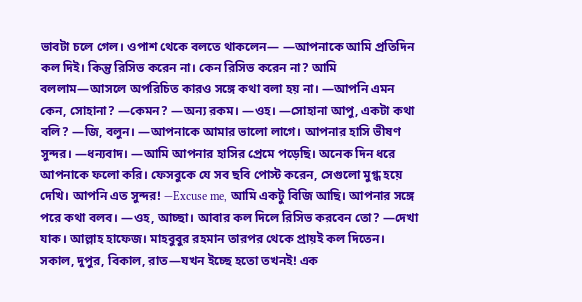ভাবটা চলে গেল। ওপাশ থেকে বলতে থাকলেন— —আপনাকে আমি প্রতিদিন কল দিই। কিন্তু রিসিভ করেন না। কেন রিসিভ করেন না? আমি বললাম—আসলে অপরিচিত কারও সঙ্গে কথা বলা হয় না। —আপনি এমন কেন, সোহানা? —কেমন? —অন্য রকম। —ওহ। —সোহানা আপু, একটা কথা বলি? —জি, বলুন। —আপনাকে আমার ভালো লাগে। আপনার হাসি ভীষণ সুন্দর। —ধন্যবাদ। —আমি আপনার হাসির প্রেমে পড়েছি। অনেক দিন ধরে আপনাকে ফলো করি। ফেসবুকে যে সব ছবি পোস্ট করেন, সেগুলো মুগ্ধ হয়ে দেখি। আপনি এত সুন্দর! —Excuse me, আমি একটু বিজি আছি। আপনার সঙ্গে পরে কথা বলব। —ওহ, আচ্ছা। আবার কল দিলে রিসিভ করবেন তো? —দেখা যাক। আল্লাহ হাফেজ। মাহবুবুর রহমান তারপর থেকে প্রায়ই কল দিতেন। সকাল, দুপুর, বিকাল, রাত—যখন ইচ্ছে হতো তখনই! এক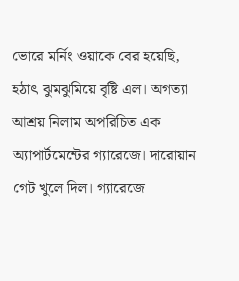ভোরে মর্নিং ওয়াকে বের হয়েছি, হঠাৎ ঝুমঝুমিয়ে বৃষ্টি এল। অগত্যা আশ্রয় নিলাম অপরিচিত এক অ্যাপার্টমেন্টের গ্যারেজে। দারোয়ান গেট খুলে দিল। গ্যারেজে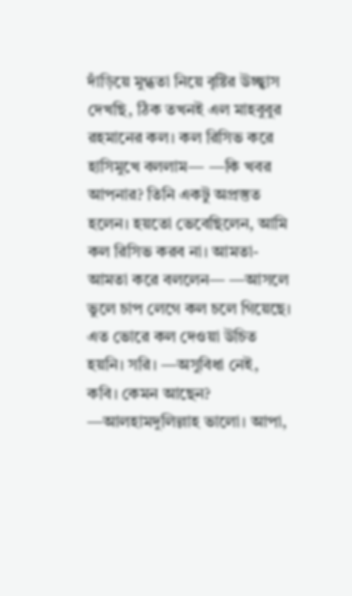দাঁড়িয়ে মুগ্ধতা নিয়ে বৃষ্টির উচ্ছ্বাস দেখছি, ঠিক তখনই এল মাহবুবুর রহমানের কল। কল রিসিভ করে হাসিমুখে বললাম— —কি খবর আপনার? তিনি একটু অপ্রস্তুত হলেন। হয়তো ভেবেছিলেন, আমি কল রিসিভ করব না। আমতা-আমতা করে বললেন— —আসলে ভুলে চাপ লেগে কল চলে গিয়েছে। এত ভোরে কল দেওয়া উচিত হয়নি। সরি। —অসুবিধা নেই, কবি। কেমন আছেন? —আলহামদুলিল্লাহ ভালো। আপা,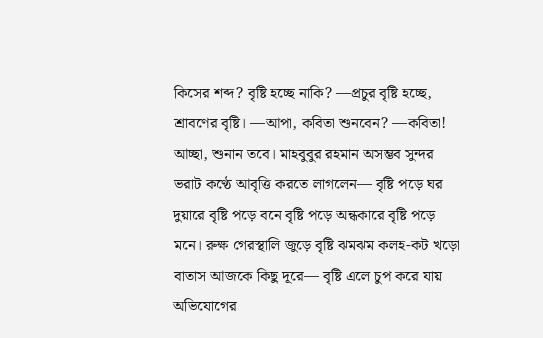কিসের শব্দ? বৃষ্টি হচ্ছে নাকি? —প্রচুর বৃষ্টি হচ্ছে, শ্রাবণের বৃষ্টি। —আপা, কবিতা শুনবেন? —কবিতা! আচ্ছা, শুনান তবে। মাহবুবুর রহমান অসম্ভব সুন্দর ভরাট কণ্ঠে আবৃত্তি করতে লাগলেন— বৃষ্টি পড়ে ঘর দুয়ারে বৃষ্টি পড়ে বনে বৃষ্টি পড়ে অন্ধকারে বৃষ্টি পড়ে মনে। রুক্ষ গেরস্থালি জুড়ে বৃষ্টি ঝমঝম কলহ-কট খড়ো বাতাস আজকে কিছু দূরে— বৃষ্টি এলে চুপ করে যায় অভিযোগের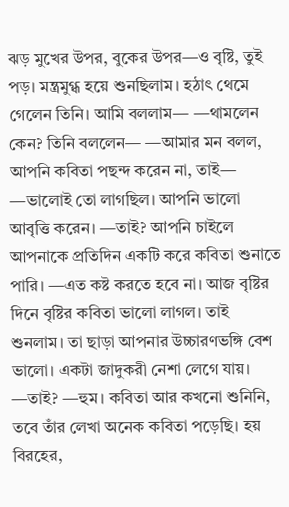ঝড় মুখের উপর, বুকের উপর—ও বৃষ্টি, তুই পড়। মন্ত্রমুগ্ধ হয়ে শুনছিলাম। হঠাৎ থেমে গেলেন তিনি। আমি বললাম— —থামলেন কেন? তিনি বললেন— —আমার মন বলল, আপনি কবিতা পছন্দ করেন না, তাই— —ভালোই তো লাগছিল। আপনি ভালো আবৃত্তি করেন। —তাই? আপনি চাইলে আপনাকে প্রতিদিন একটি করে কবিতা শুনাতে পারি। —এত কষ্ট করতে হবে না। আজ বৃষ্টির দিনে বৃষ্টির কবিতা ভালো লাগল। তাই শুনলাম। তা ছাড়া আপনার উচ্চারণভঙ্গি বেশ ভালো। একটা জাদুকরী নেশা লেগে যায়। —তাই? —হুম। কবিতা আর কখনো শুনিনি, তবে তাঁর লেখা অনেক কবিতা পড়েছি। হয় বিরহের,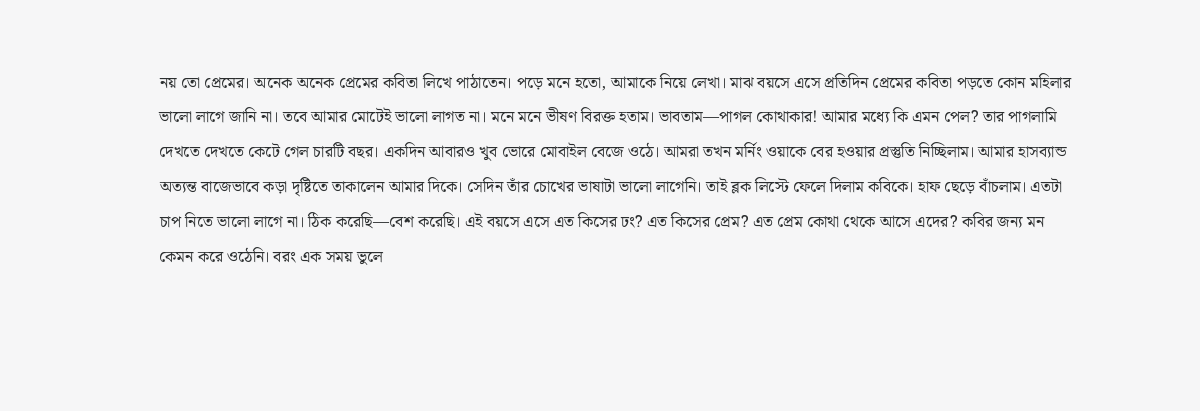নয় তো প্রেমের। অনেক অনেক প্রেমের কবিতা লিখে পাঠাতেন। পড়ে মনে হতো, আমাকে নিয়ে লেখা। মাঝ বয়সে এসে প্রতিদিন প্রেমের কবিতা পড়তে কোন মহিলার ভালো লাগে জানি না। তবে আমার মোটেই ভালো লাগত না। মনে মনে ভীষণ বিরক্ত হতাম। ভাবতাম—পাগল কোথাকার! আমার মধ্যে কি এমন পেল? তার পাগলামি দেখতে দেখতে কেটে গেল চারটি বছর। একদিন আবারও খুব ভোরে মোবাইল বেজে ওঠে। আমরা তখন মর্নিং ওয়াকে বের হওয়ার প্রস্তুতি নিচ্ছিলাম। আমার হাসব্যান্ড অত্যন্ত বাজেভাবে কড়া দৃষ্টিতে তাকালেন আমার দিকে। সেদিন তাঁর চোখের ভাষাটা ভালো লাগেনি। তাই ব্লক লিস্টে ফেলে দিলাম কবিকে। হাফ ছেড়ে বাঁচলাম। এতটা চাপ নিতে ভালো লাগে না। ঠিক করেছি—বেশ করেছি। এই বয়সে এসে এত কিসের ঢং? এত কিসের প্রেম? এত প্রেম কোথা থেকে আসে এদের? কবির জন্য মন কেমন করে ওঠেনি। বরং এক সময় ভুলে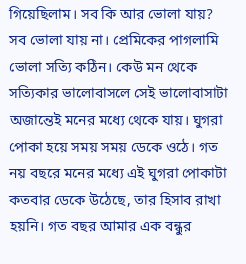গিয়েছিলাম। সব কি আর ভোলা যায়? সব ভোলা যায় না। প্রেমিকের পাগলামি ভোলা সত্যি কঠিন। কেউ মন থেকে সত্যিকার ভালোবাসলে সেই ভালোবাসাটা অজান্তেই মনের মধ্যে থেকে যায়। ঘুগরা পোকা হয়ে সময় সময় ডেকে ওঠে। গত নয় বছরে মনের মধ্যে এই ঘুগরা পোকাটা কতবার ডেকে উঠেছে, তার হিসাব রাখা হয়নি। গত বছর আমার এক বন্ধুর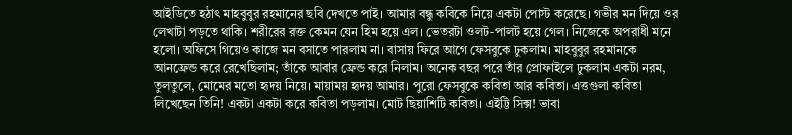আইডিতে হঠাৎ মাহবুবুর রহমানের ছবি দেখতে পাই। আমার বন্ধু কবিকে নিয়ে একটা পোস্ট করেছে। গভীর মন দিয়ে ওর লেখাটা পড়তে থাকি। শরীরের রক্ত কেমন যেন হিম হয়ে এল। ভেতরটা ওলট-পালট হয়ে গেল। নিজেকে অপরাধী মনে হলো। অফিসে গিয়েও কাজে মন বসাতে পারলাম না। বাসায় ফিরে আগে ফেসবুকে ঢুকলাম। মাহবুবুর রহমানকে আনফ্রেন্ড করে রেখেছিলাম; তাঁকে আবার ফ্রেন্ড করে নিলাম। অনেক বছর পরে তাঁর প্রোফাইলে ঢুকলাম একটা নরম, তুলতুলে, মোমের মতো হৃদয় নিয়ে। মায়াময় হৃদয় আমার। পুরো ফেসবুকে কবিতা আর কবিতা। এত্তগুলা কবিতা লিখেছেন তিনি! একটা একটা করে কবিতা পড়লাম। মোট ছিয়াশিটি কবিতা। এইট্টি সিক্স! ভাবা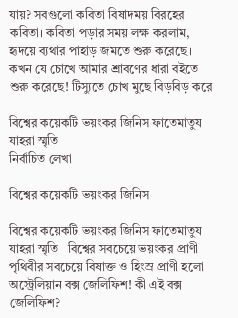যায়? সবগুলো কবিতা বিষাদময় বিরহের কবিতা। কবিতা পড়ার সময় লক্ষ করলাম, হৃদয়ে ব্যথার পাহাড় জমতে শুরু করেছে। কখন যে চোখে আমার শ্রাবণের ধারা বইতে শুরু করেছে! টিস্যুতে চোখ মুছে বিড়বিড় করে

বিশ্বের কয়েকটি ভয়ংকর জিনিস ফাতেমাতুয যাহরা স্মৃতি
নির্বাচিত লেখা

বিশ্বের কয়েকটি ভয়ংকর জিনিস

বিশ্বের কয়েকটি ভয়ংকর জিনিস ফাতেমাতুয যাহরা স্মৃতি   বিশ্বের সবচেয়ে ভয়ংকর প্রাণী পৃথিবীর সবচেয়ে বিষাক্ত ও হিংস্র প্রাণী হলো অস্ট্রেলিয়ান বক্স জেলিফিশ! কী এই বক্স জেলিফিশ?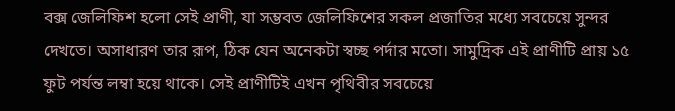বক্স জেলিফিশ হলো সেই প্রাণী, যা সম্ভবত জেলিফিশের সকল প্রজাতির মধ্যে সবচেয়ে সুন্দর দেখতে। অসাধারণ তার রূপ, ঠিক যেন অনেকটা স্বচ্ছ পর্দার মতো। সামুদ্রিক এই প্রাণীটি প্রায় ১৫ ফুট পর্যন্ত লম্বা হয়ে থাকে। সেই প্রাণীটিই এখন পৃথিবীর সবচেয়ে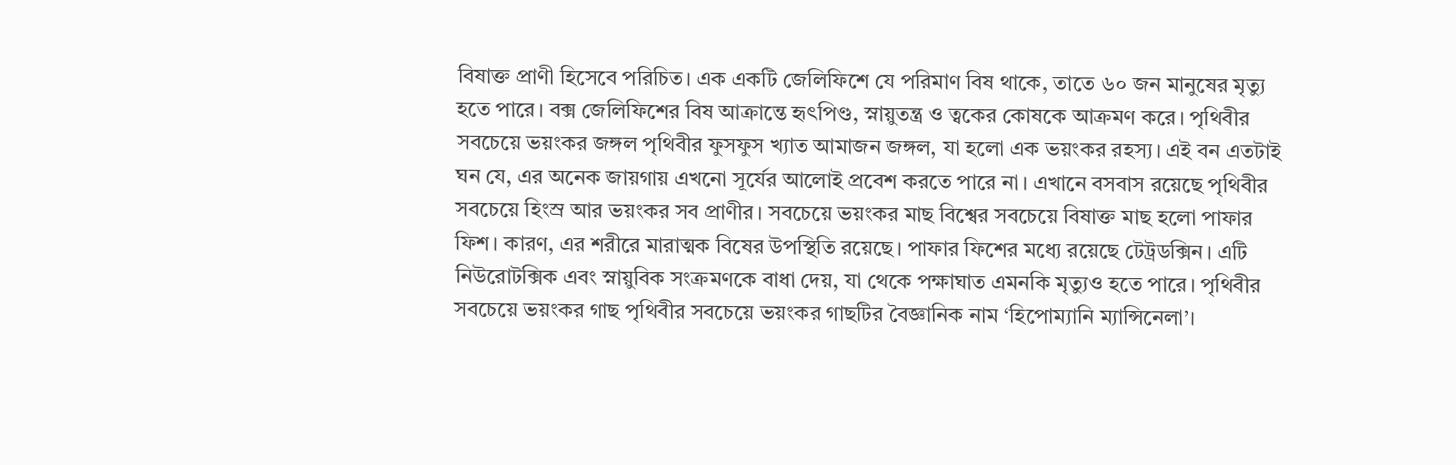বিষাক্ত প্রাণী হিসেবে পরিচিত। এক একটি জেলিফিশে যে পরিমাণ বিষ থাকে, তাতে ৬০ জন মানুষের মৃত্যু হতে পারে। বক্স জেলিফিশের বিষ আক্রান্তে হৃৎপিণ্ড, স্নায়ুতন্ত্র ও ত্বকের কোষকে আক্রমণ করে। পৃথিবীর সবচেয়ে ভয়ংকর জঙ্গল পৃথিবীর ফুসফুস খ্যাত আমাজন জঙ্গল, যা হলো এক ভয়ংকর রহস্য। এই বন এতটাই ঘন যে, এর অনেক জায়গায় এখনো সূর্যের আলোই প্রবেশ করতে পারে না। এখানে বসবাস রয়েছে পৃথিবীর সবচেয়ে হিংস্র আর ভয়ংকর সব প্রাণীর। সবচেয়ে ভয়ংকর মাছ বিশ্বের সবচেয়ে বিষাক্ত মাছ হলো পাফার ফিশ। কারণ, এর শরীরে মারাত্মক বিষের উপস্থিতি রয়েছে। পাফার ফিশের মধ্যে রয়েছে টেট্রডক্সিন। এটি নিউরোটক্সিক এবং স্নায়ুবিক সংক্রমণকে বাধা দেয়, যা থেকে পক্ষাঘাত এমনকি মৃত্যুও হতে পারে। পৃথিবীর সবচেয়ে ভয়ংকর গাছ পৃথিবীর সবচেয়ে ভয়ংকর গাছটির বৈজ্ঞানিক নাম ‘হিপোম্যানি ম্যান্সিনেলা’।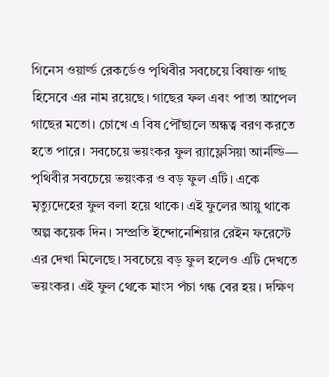গিনেস ওয়ার্ল্ড রেকর্ডেও পৃথিবীর সবচেয়ে বিষাক্ত গাছ হিসেবে এর নাম রয়েছে। গাছের ফল এবং পাতা আপেল গাছের মতো। চোখে এ বিষ পৌঁছালে অন্ধত্ব বরণ করতে হতে পারে। সবচেয়ে ভয়ংকর ফুল র‍্যাফ্লেসিয়া আর্নল্ডি— পৃথিবীর সবচেয়ে ভয়ংকর ও বড় ফুল এটি। একে মৃত্যুদেহের ফুল বলা হয়ে থাকে। এই ফুলের আয়ু থাকে অল্প কয়েক দিন। সম্প্রতি ইন্দোনেশিয়ার রেইন ফরেস্টে এর দেখা মিলেছে। সবচেয়ে বড় ফুল হলেও এটি দেখতে ভয়ংকর। এই ফুল থেকে মাংস পঁচা গন্ধ বের হয়। দক্ষিণ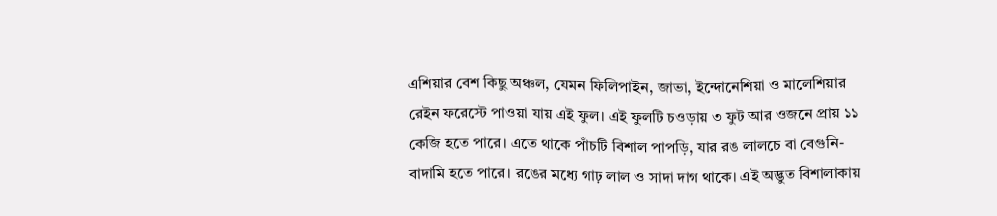এশিয়ার বেশ কিছু অঞ্চল, যেমন ফিলিপাইন, জাভা, ইন্দোনেশিয়া ও মালেশিয়ার রেইন ফরেস্টে পাওয়া যায় এই ফুল। এই ফুলটি চওড়ায় ৩ ফুট আর ওজনে প্রায় ১১ কেজি হতে পারে। এতে থাকে পাঁচটি বিশাল পাপড়ি, যার রঙ লালচে বা বেগুনি-বাদামি হতে পারে। রঙের মধ্যে গাঢ় লাল ও সাদা দাগ থাকে। এই অদ্ভুত বিশালাকায়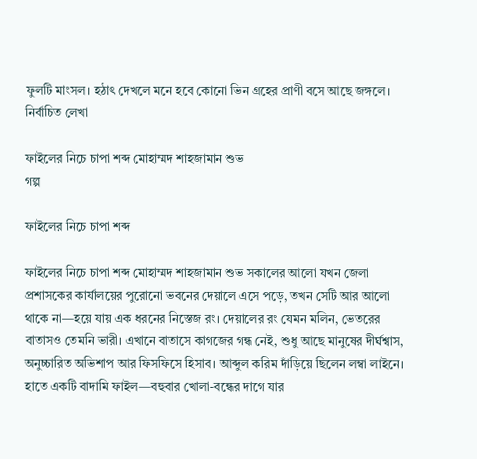ফুলটি মাংসল। হঠাৎ দেখলে মনে হবে কোনো ভিন গ্রহের প্রাণী বসে আছে জঙ্গলে।   নির্বাচিত লেখা

ফাইলের নিচে চাপা শব্দ মোহাম্মদ শাহজামান শুভ
গল্প

ফাইলের নিচে চাপা শব্দ

ফাইলের নিচে চাপা শব্দ মোহাম্মদ শাহজামান শুভ সকালের আলো যখন জেলা প্রশাসকের কার্যালয়ের পুরোনো ভবনের দেয়ালে এসে পড়ে, তখন সেটি আর আলো থাকে না—হয়ে যায় এক ধরনের নিস্তেজ রং। দেয়ালের রং যেমন মলিন, ভেতরের বাতাসও তেমনি ভারী। এখানে বাতাসে কাগজের গন্ধ নেই, শুধু আছে মানুষের দীর্ঘশ্বাস, অনুচ্চারিত অভিশাপ আর ফিসফিসে হিসাব। আব্দুল করিম দাঁড়িয়ে ছিলেন লম্বা লাইনে। হাতে একটি বাদামি ফাইল—বহুবার খোলা-বন্ধের দাগে যার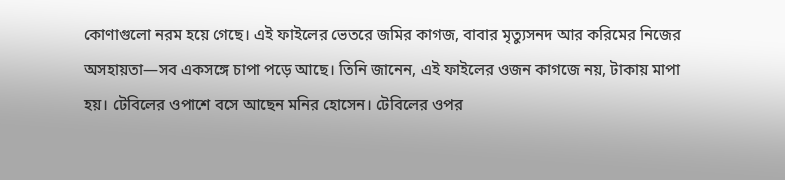কোণাগুলো নরম হয়ে গেছে। এই ফাইলের ভেতরে জমির কাগজ, বাবার মৃত্যুসনদ আর করিমের নিজের অসহায়তা—সব একসঙ্গে চাপা পড়ে আছে। তিনি জানেন, এই ফাইলের ওজন কাগজে নয়, টাকায় মাপা হয়। টেবিলের ওপাশে বসে আছেন মনির হোসেন। টেবিলের ওপর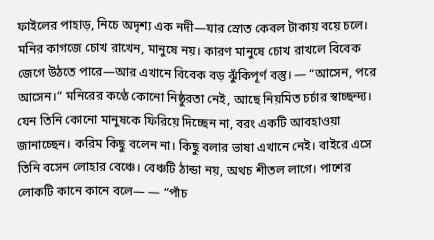ফাইলের পাহাড়, নিচে অদৃশ্য এক নদী—যার স্রোত কেবল টাকায় বয়ে চলে। মনির কাগজে চোখ রাখেন, মানুষে নয়। কারণ মানুষে চোখ রাখলে বিবেক জেগে উঠতে পারে—আর এখানে বিবেক বড় ঝুঁকিপূর্ণ বস্তু। — “আসেন, পরে আসেন।” মনিরের কণ্ঠে কোনো নিষ্ঠুরতা নেই, আছে নিয়মিত চর্চার স্বাচ্ছন্দ্য। যেন তিনি কোনো মানুষকে ফিরিয়ে দিচ্ছেন না, বরং একটি আবহাওয়া জানাচ্ছেন। করিম কিছু বলেন না। কিছু বলার ভাষা এখানে নেই। বাইরে এসে তিনি বসেন লোহার বেঞ্চে। বেঞ্চটি ঠান্ডা নয়, অথচ শীতল লাগে। পাশের লোকটি কানে কানে বলে— — “পাঁচ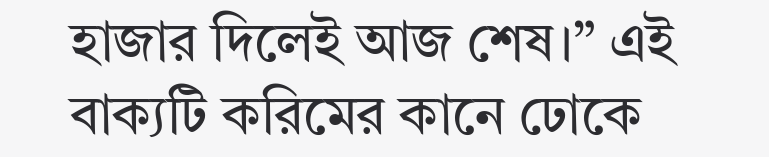হাজার দিলেই আজ শেষ।” এই বাক্যটি করিমের কানে ঢোকে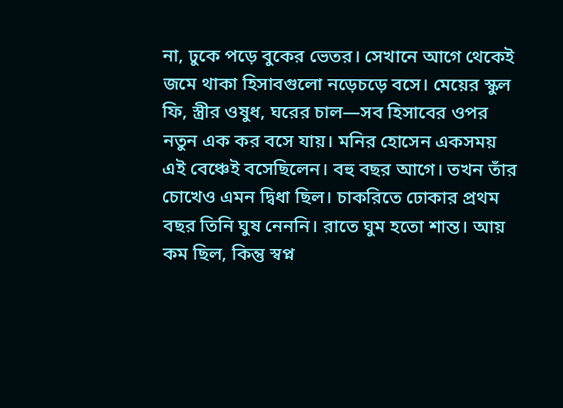না, ঢুকে পড়ে বুকের ভেতর। সেখানে আগে থেকেই জমে থাকা হিসাবগুলো নড়েচড়ে বসে। মেয়ের স্কুল ফি, স্ত্রীর ওষুধ, ঘরের চাল—সব হিসাবের ওপর নতুন এক কর বসে যায়। মনির হোসেন একসময় এই বেঞ্চেই বসেছিলেন। বহু বছর আগে। তখন তাঁর চোখেও এমন দ্বিধা ছিল। চাকরিতে ঢোকার প্রথম বছর তিনি ঘুষ নেননি। রাতে ঘুম হতো শান্ত। আয় কম ছিল, কিন্তু স্বপ্ন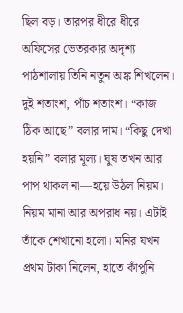ছিল বড়। তারপর ধীরে ধীরে অফিসের ভেতরকার অদৃশ্য পাঠশালায় তিনি নতুন অঙ্ক শিখলেন। দুই শতাংশ, পাঁচ শতাংশ। “কাজ ঠিক আছে” বলার দাম। “কিছু দেখা হয়নি” বলার মূল্য। ঘুষ তখন আর পাপ থাকল না—হয়ে উঠল নিয়ম। নিয়ম মানা আর অপরাধ নয়। এটাই তাঁকে শেখানো হলো। মনির যখন প্রথম টাকা নিলেন, হাতে কাঁপুনি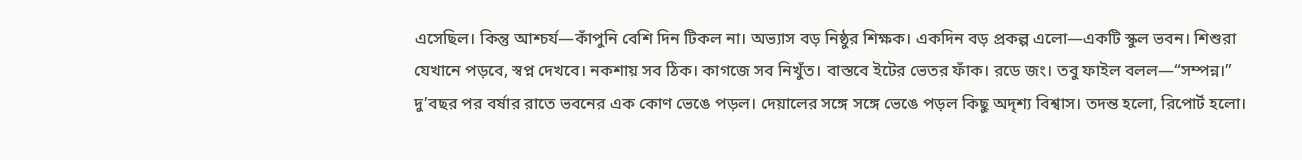এসেছিল। কিন্তু আশ্চর্য—কাঁপুনি বেশি দিন টিকল না। অভ্যাস বড় নিষ্ঠুর শিক্ষক। একদিন বড় প্রকল্প এলো—একটি স্কুল ভবন। শিশুরা যেখানে পড়বে, স্বপ্ন দেখবে। নকশায় সব ঠিক। কাগজে সব নিখুঁত। বাস্তবে ইটের ভেতর ফাঁক। রডে জং। তবু ফাইল বলল—“সম্পন্ন।” দু’বছর পর বর্ষার রাতে ভবনের এক কোণ ভেঙে পড়ল। দেয়ালের সঙ্গে সঙ্গে ভেঙে পড়ল কিছু অদৃশ্য বিশ্বাস। তদন্ত হলো, রিপোর্ট হলো।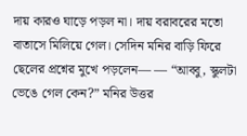দায় কারও ঘাড়ে পড়ল না। দায় বরাবরের মতো বাতাসে মিলিয়ে গেল। সেদিন মনির বাড়ি ফিরে ছেলের প্রশ্নের মুখে পড়লেন— — “আব্বু, স্কুলটা ভেঙে গেল কেন?” মনির উত্তর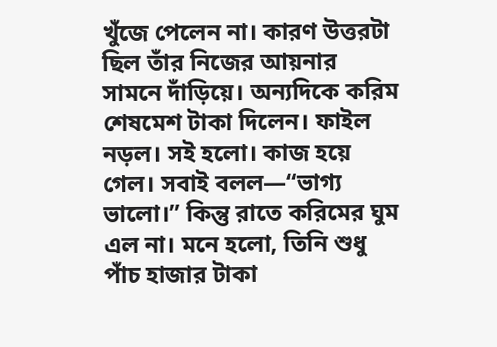খুঁজে পেলেন না। কারণ উত্তরটা ছিল তাঁর নিজের আয়নার সামনে দাঁড়িয়ে। অন্যদিকে করিম শেষমেশ টাকা দিলেন। ফাইল নড়ল। সই হলো। কাজ হয়ে গেল। সবাই বলল—“ভাগ্য ভালো।” কিন্তু রাতে করিমের ঘুম এল না। মনে হলো, তিনি শুধু পাঁচ হাজার টাকা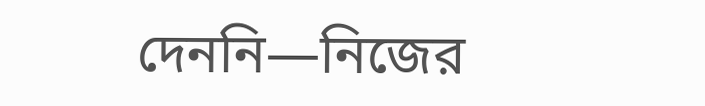দেননি—নিজের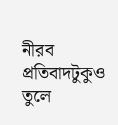নীরব প্রতিবাদটুকুও তুলে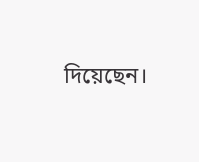দিয়েছেন।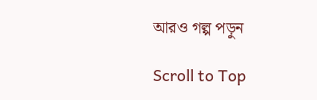আরও গল্প পড়ুন

Scroll to Top